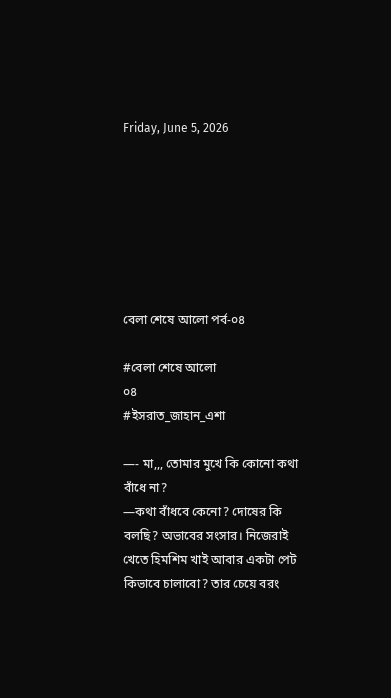Friday, June 5, 2026







বেলা শেষে আলো পর্ব-০৪

#বেলা শেষে আলো
০৪
#ইসরাত_জাহান_এশা

—- মা,,, তোমার মুখে কি কোনো কথা বাঁধে না?
—কথা বাঁধবে কেনো? দোষের কি বলছি? অভাবের সংসার। নিজেরাই খেতে হিমশিম খাই আবার একটা পেট কিভাবে চালাবো? তার চেয়ে বরং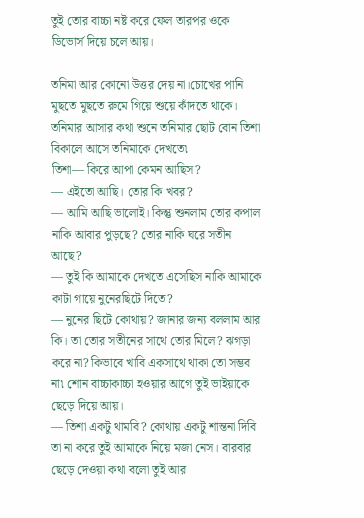তুই তোর বাচ্চা নষ্ট করে ফেল তারপর ওকে ডিভোর্স দিয়ে চলে আয়।

তনিমা আর কোনো উত্তর দেয় না।চোখের পানি মুছতে মুছতে রুমে গিয়ে শুয়ে কাঁদতে থাকে। তনিমার আসার কথা শুনে তনিমার ছোট বোন তিশা বিকালে আসে তনিমাকে দেখতে৷
তিশা— কিরে আপা কেমন আছিস?
— এইতো আছি। তোর কি খবর?
— আমি আছি ভালোই। কিন্তু শুনলাম তোর কপাল নাকি আবার পুড়ছে? তোর নাকি ঘরে সতীন আছে?
— তুই কি আমাকে দেখতে এসেছিস নাকি আমাকে কাটা গায়ে নুনেরছিটে দিতে?
— নুনের ছিটে কোথায়? জানার জন্য বললাম আর কি। তা তোর সতীনের সাথে তোর মিলে? ঝগড়া করে না? কিভাবে খাবি একসাথে থাকা তো সম্ভব না৷ শোন বাচ্চাকাচ্চা হওয়ার আগে তুই ভাইয়াকে ছেড়ে দিয়ে আয়।
— তিশা একটু থামবি? কোথায় একটু শান্তনা দিবি তা না করে তুই আমাকে নিয়ে মজা নেস। বারবার ছেড়ে দেওয়া কথা বলো তুই আর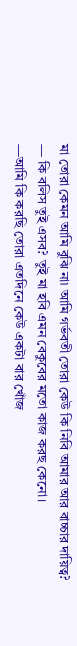মা তোরা কেমন আমি বুঝি না৷ আমি গর্ভবতী তোরা কেউ কি নিবি আমার আর বাচ্চার দায়িত্ব?
— কি বলিস তুই এসব? তুই মা হবি এমন বেকুবের মতো কাজ করছ কেনো।
—আমি কি করছি তোরা এতদিনে কেউ একটা বার খোঁজ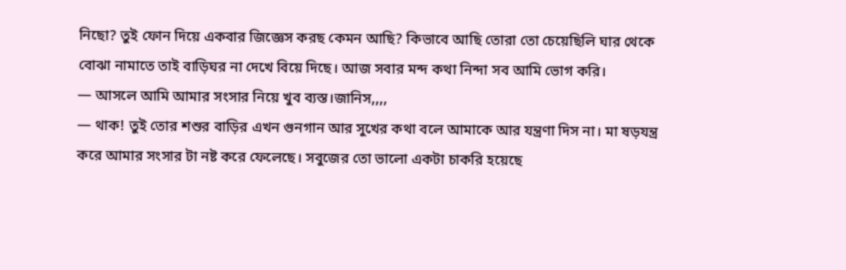নিছো? তুই ফোন দিয়ে একবার জিজ্ঞেস করছ কেমন আছি? কিভাবে আছি তোরা তো চেয়েছিলি ঘার থেকে বোঝা নামাতে তাই বাড়িঘর না দেখে বিয়ে দিছে। আজ সবার মন্দ কথা নিন্দা সব আমি ভোগ করি।
— আসলে আমি আমার সংসার নিয়ে খুব ব্যস্ত।জানিস,,,,
— থাক! তুই তোর শশুর বাড়ির এখন গুনগান আর সুখের কথা বলে আমাকে আর যন্ত্রণা দিস না। মা ষড়যন্ত্র করে আমার সংসার টা নষ্ট করে ফেলেছে। সবুজের তো ভালো একটা চাকরি হয়েছে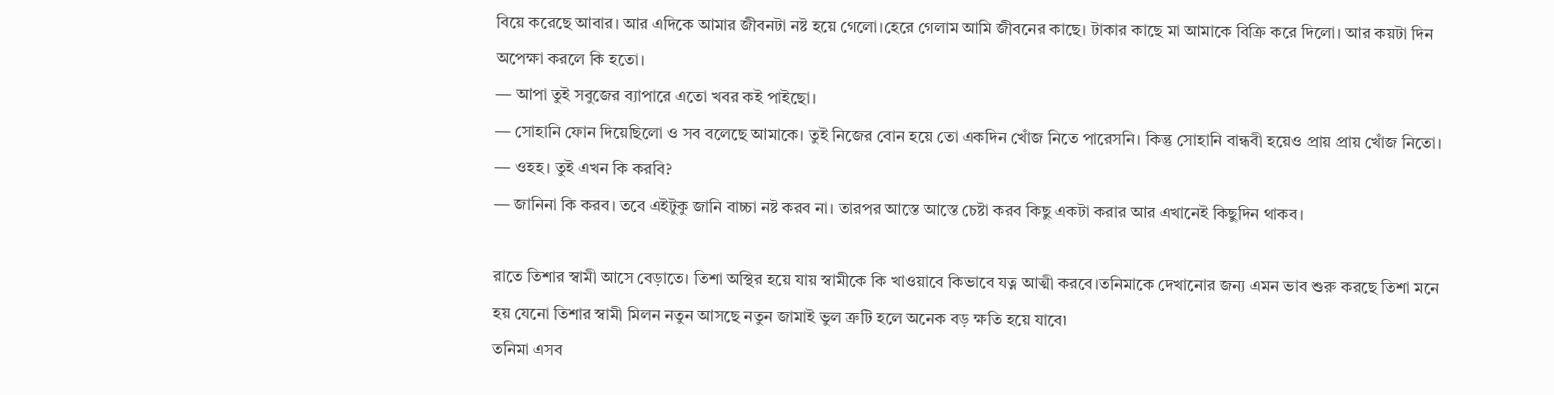বিয়ে করেছে আবার। আর এদিকে আমার জীবনটা নষ্ট হয়ে গেলো।হেরে গেলাম আমি জীবনের কাছে। টাকার কাছে মা আমাকে বিক্রি করে দিলো। আর কয়টা দিন অপেক্ষা করলে কি হতো।
— আপা তুই সবুজের ব্যাপারে এতো খবর কই পাইছো।
— সোহানি ফোন দিয়েছিলো ও সব বলেছে আমাকে। তুই নিজের বোন হয়ে তো একদিন খোঁজ নিতে পারেসনি। কিন্তু সোহানি বান্ধবী হয়েও প্রায় প্রায় খোঁজ নিতো।
— ওহহ। তুই এখন কি করবি?
— জানিনা কি করব। তবে এইটুকু জানি বাচ্চা নষ্ট করব না। তারপর আস্তে আস্তে চেষ্টা করব কিছু একটা করার আর এখানেই কিছুদিন থাকব।

রাতে তিশার স্বামী আসে বেড়াতে। তিশা অস্থির হয়ে যায় স্বামীকে কি খাওয়াবে কিভাবে যত্ন আত্মী করবে।তনিমাকে দেখানোর জন্য এমন ভাব শুরু করছে তিশা মনে হয় যেনো তিশার স্বামী মিলন নতুন আসছে নতুন জামাই ভুল ত্রুটি হলে অনেক বড় ক্ষতি হয়ে যাবে৷
তনিমা এসব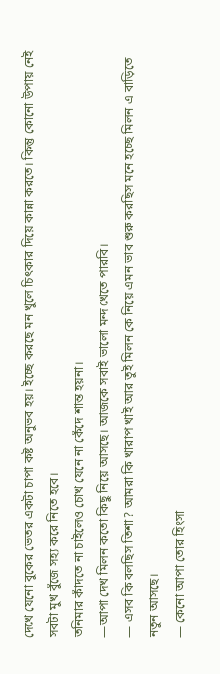দেখে যেনো বুকের ভেতর একটা চাপা কষ্ট অনুভব হয়। ইচ্ছে করছে মন খুলে চিৎকার দিয়ে কান্না করতে। কিন্তু কোনো উপায় নেই সবটা মুখ বুঁজে সহ্য করে নিতে হবে।
তনিমার কাঁদতে না চাইলেও চোখ যেনে না কেঁদে শান্ত হয়না।
—আপা দেখ মিলন কতো কিছু নিয়ে আসছে। আজকে সবাই ভালো মন্দ খেতে পারবি।
— এসব কি বলছিস তিশা? আমরা কি খারাপ খাই আর তুই মিলন কে নিয়ে এমন ভাব শুরু করছিস মনে হচ্ছে মিলন এ বাড়িতে নতুন আসছে।
— কেনো আপা তোর হিংসা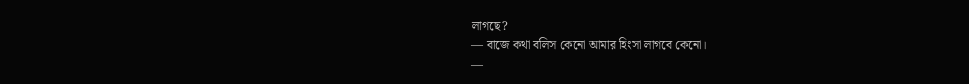লাগছে?
— বাজে কথা বলিস কেনো আমার হিংসা লাগবে কেনো।
—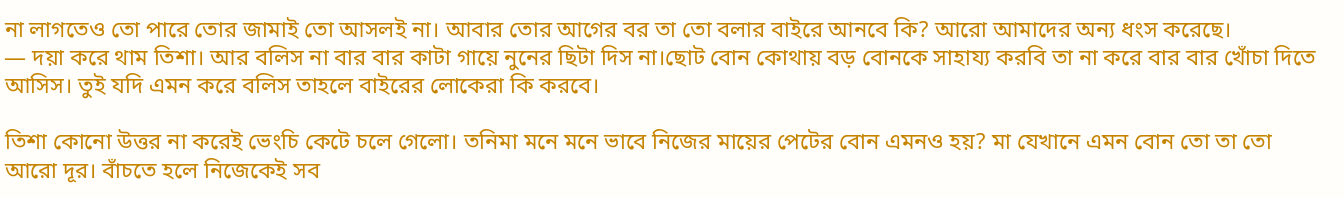না লাগতেও তো পারে তোর জামাই তো আসলই না। আবার তোর আগের বর তা তো বলার বাইরে আনবে কি? আরো আমাদের অন্য ধংস করেছে।
— দয়া করে থাম তিশা। আর বলিস না বার বার কাটা গায়ে নুনের ছিটা দিস না।ছোট বোন কোথায় বড় বোনকে সাহায্য করবি তা না করে বার বার খোঁচা দিতে আসিস। তুই যদি এমন করে বলিস তাহলে বাইরের লোকেরা কি করবে।

তিশা কোনো উত্তর না করেই ভেংচি কেটে চলে গেলো। তনিমা মনে মনে ভাবে নিজের মায়ের পেটের বোন এমনও হয়? মা যেখানে এমন বোন তো তা তো আরো দূর। বাঁচতে হলে নিজেকেই সব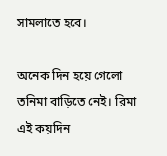সামলাতে হবে।

অনেক দিন হয়ে গেলো তনিমা বাড়িতে নেই। রিমা এই কয়দিন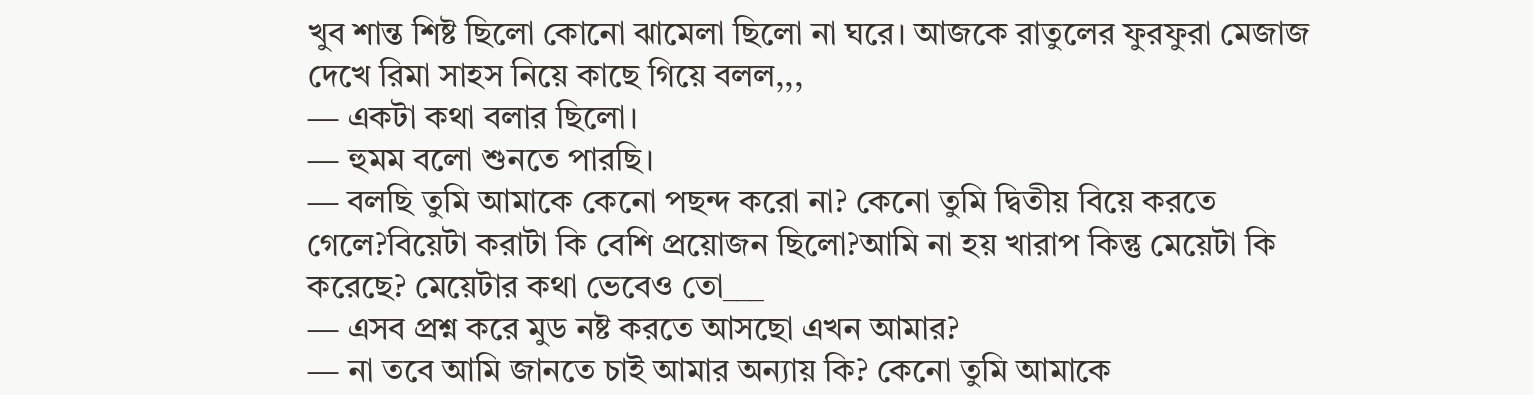খুব শান্ত শিষ্ট ছিলো কোনো ঝামেলা ছিলো না ঘরে। আজকে রাতুলের ফুরফুরা মেজাজ দেখে রিমা সাহস নিয়ে কাছে গিয়ে বলল,,,
— একটা কথা বলার ছিলো।
— হুমম বলো শুনতে পারছি।
— বলছি তুমি আমাকে কেনো পছন্দ করো না? কেনো তুমি দ্বিতীয় বিয়ে করতে গেলে?বিয়েটা করাটা কি বেশি প্রয়োজন ছিলো?আমি না হয় খারাপ কিন্তু মেয়েটা কি করেছে? মেয়েটার কথা ভেবেও তো___
— এসব প্রশ্ন করে মুড নষ্ট করতে আসছো এখন আমার?
— না তবে আমি জানতে চাই আমার অন্যায় কি? কেনো তুমি আমাকে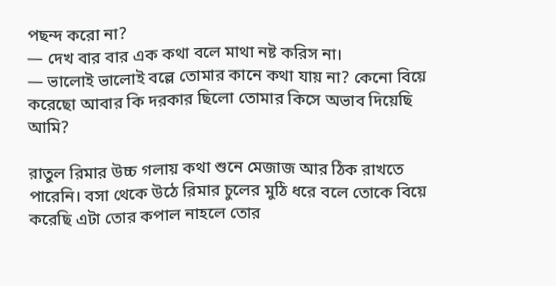পছন্দ করো না?
— দেখ বার বার এক কথা বলে মাথা নষ্ট করিস না।
— ভালোই ভালোই বল্লে তোমার কানে কথা যায় না? কেনো বিয়ে করেছো আবার কি দরকার ছিলো তোমার কিসে অভাব দিয়েছি আমি?

রাতুল রিমার উচ্চ গলায় কথা শুনে মেজাজ আর ঠিক রাখতে পারেনি। বসা থেকে উঠে রিমার চুলের মুঠি ধরে বলে তোকে বিয়ে করেছি এটা তোর কপাল নাহলে তোর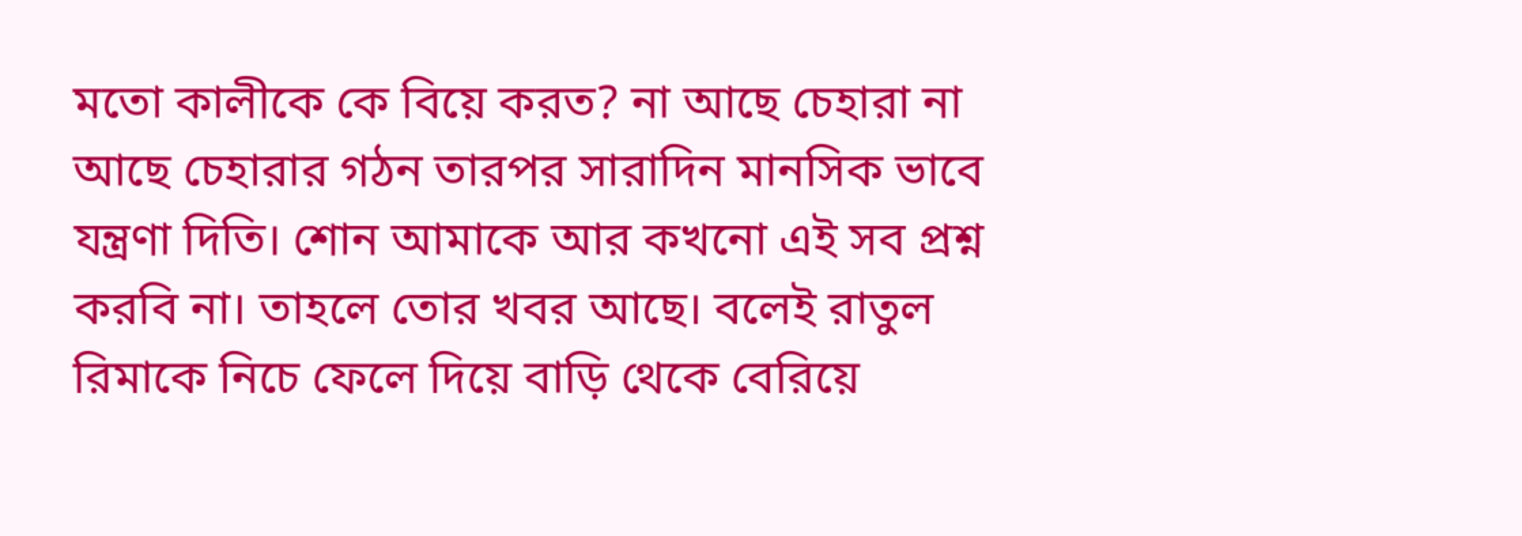মতো কালীকে কে বিয়ে করত? না আছে চেহারা না আছে চেহারার গঠন তারপর সারাদিন মানসিক ভাবে যন্ত্রণা দিতি। শোন আমাকে আর কখনো এই সব প্রশ্ন করবি না। তাহলে তোর খবর আছে। বলেই রাতুল রিমাকে নিচে ফেলে দিয়ে বাড়ি থেকে বেরিয়ে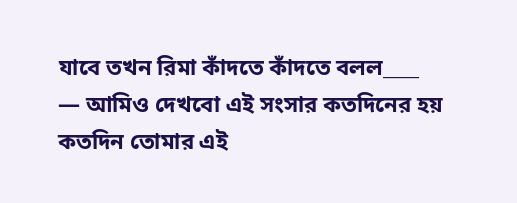যাবে তখন রিমা কাঁদতে কাঁদতে বলল____
— আমিও দেখবো এই সংসার কতদিনের হয় কতদিন তোমার এই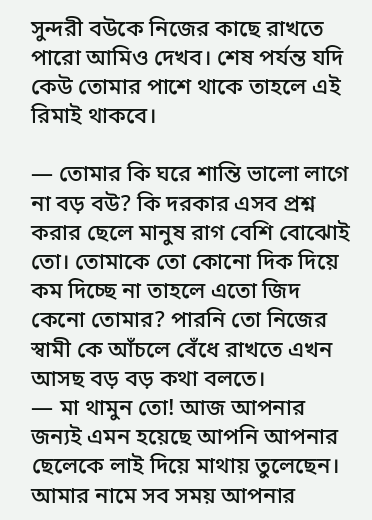সুন্দরী বউকে নিজের কাছে রাখতে পারো আমিও দেখব। শেষ পর্যন্ত যদি কেউ তোমার পাশে থাকে তাহলে এই রিমাই থাকবে।

— তোমার কি ঘরে শান্তি ভালো লাগে না বড় বউ? কি দরকার এসব প্রশ্ন করার ছেলে মানুষ রাগ বেশি বোঝোই তো। তোমাকে তো কোনো দিক দিয়ে কম দিচ্ছে না তাহলে এতো জিদ কেনো তোমার? পারনি তো নিজের স্বামী কে আঁচলে বেঁধে রাখতে এখন আসছ বড় বড় কথা বলতে।
— মা থামুন তো! আজ আপনার জন্যই এমন হয়েছে আপনি আপনার ছেলেকে লাই দিয়ে মাথায় তুলেছেন। আমার নামে সব সময় আপনার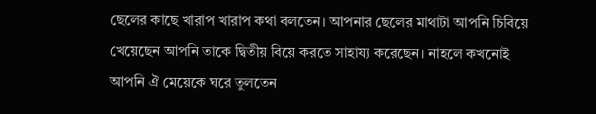ছেলের কাছে খারাপ খারাপ কথা বলতেন। আপনার ছেলের মাথাটা আপনি চিবিয়ে খেয়েছেন আপনি তাকে দ্বিতীয় বিয়ে করতে সাহায্য করেছেন। নাহলে কখনোই আপনি ঐ মেয়েকে ঘরে তুলতেন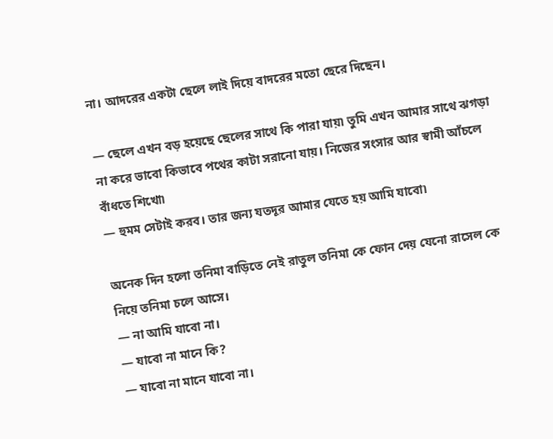না। আদরের একটা ছেলে লাই দিয়ে বাদরের মতো ছেরে দিছেন।

— ছেলে এখন বড় হয়েছে ছেলের সাথে কি পারা যায়৷ তুমি এখন আমার সাথে ঝগড়া না করে ভাবো কিভাবে পথের কাটা সরানো যায়। নিজের সংসার আর স্বামী আঁচলে বাঁধতে শিখো৷
— হুমম সেটাই করব। তার জন্য যতদূর আমার যেতে হয় আমি যাবো৷

অনেক দিন হলো তনিমা বাড়িতে নেই রাতুল তনিমা কে ফোন দেয় যেনো রাসেল কে নিয়ে তনিমা চলে আসে।
— না আমি যাবো না।
— যাবো না মানে কি?
— যাবো না মানে যাবো না।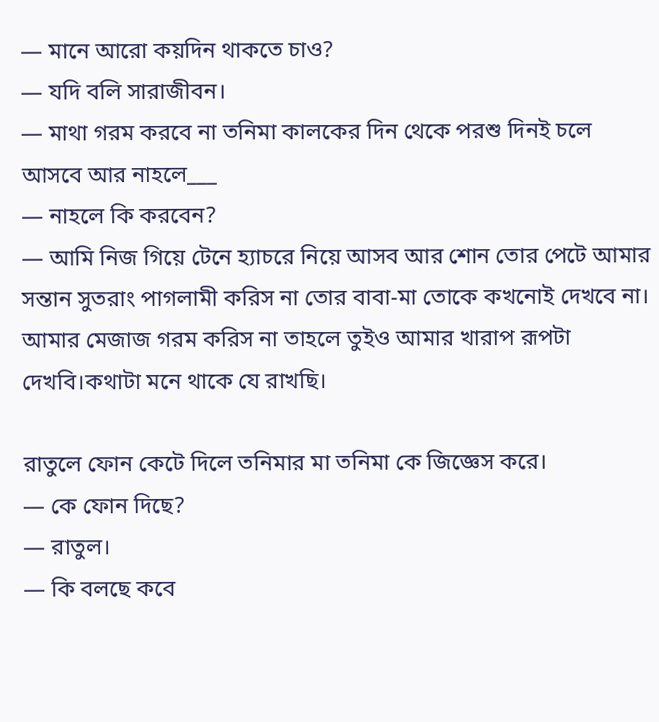— মানে আরো কয়দিন থাকতে চাও?
— যদি বলি সারাজীবন।
— মাথা গরম করবে না তনিমা কালকের দিন থেকে পরশু দিনই চলে আসবে আর নাহলে___
— নাহলে কি করবেন?
— আমি নিজ গিয়ে টেনে হ্যাচরে নিয়ে আসব আর শোন তোর পেটে আমার সন্তান সুতরাং পাগলামী করিস না তোর বাবা-মা তোকে কখনোই দেখবে না। আমার মেজাজ গরম করিস না তাহলে তুইও আমার খারাপ রূপটা দেখবি।কথাটা মনে থাকে যে রাখছি।

রাতুলে ফোন কেটে দিলে তনিমার মা তনিমা কে জিজ্ঞেস করে।
— কে ফোন দিছে?
— রাতুল।
— কি বলছে কবে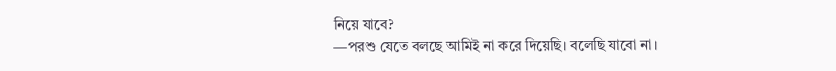নিয়ে যাবে?
—পরশু যেতে বলছে আমিই না করে দিয়েছি। বলেছি যাবো না।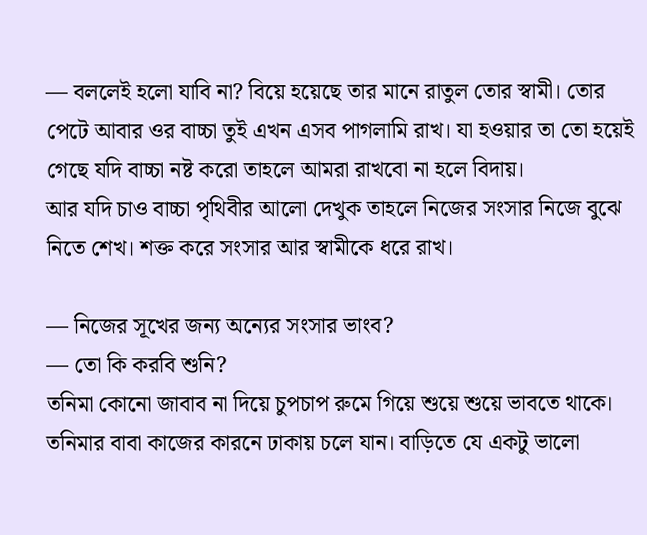— বললেই হলো যাবি না? বিয়ে হয়েছে তার মানে রাতুল তোর স্বামী। তোর পেটে আবার ওর বাচ্চা তুই এখন এসব পাগলামি রাখ। যা হওয়ার তা তো হয়েই গেছে যদি বাচ্চা নষ্ট করো তাহলে আমরা রাখবো না হলে বিদায়।
আর যদি চাও বাচ্চা পৃথিবীর আলো দেখুক তাহলে নিজের সংসার নিজে বুঝে নিতে শেখ। শক্ত করে সংসার আর স্বামীকে ধরে রাখ।

— নিজের সূখের জন্য অন্যের সংসার ভাংব?
— তো কি করবি শুনি?
তনিমা কোনো জাবাব না দিয়ে চুপচাপ রুমে গিয়ে শুয়ে শুয়ে ভাবতে থাকে। তনিমার বাবা কাজের কারনে ঢাকায় চলে যান। বাড়িতে যে একটু ভালো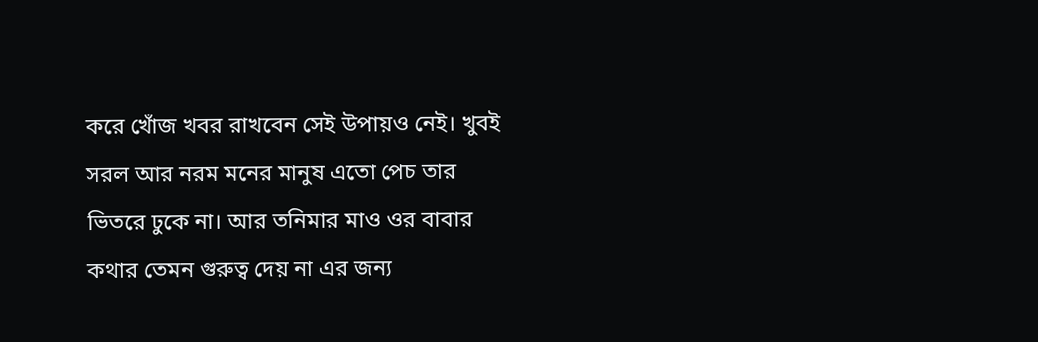করে খোঁজ খবর রাখবেন সেই উপায়ও নেই। খুবই সরল আর নরম মনের মানুষ এতো পেচ তার ভিতরে ঢুকে না। আর তনিমার মাও ওর বাবার কথার তেমন গুরুত্ব দেয় না এর জন্য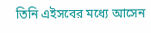তিনি এইসবের মধ্যে আসেন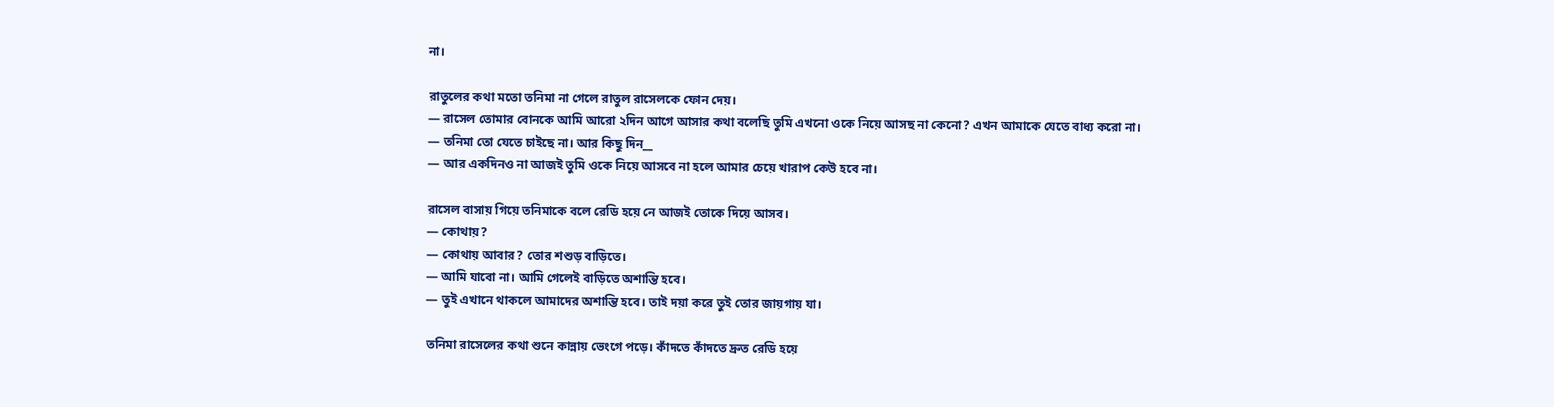না।

রাতুলের কথা মতো তনিমা না গেলে রাতুল রাসেলকে ফোন দেয়।
— রাসেল তোমার বোনকে আমি আরো ২দিন আগে আসার কথা বলেছি তুমি এখনো ওকে নিয়ে আসছ না কেনো? এখন আমাকে যেতে বাধ্য করো না।
— তনিমা তো যেতে চাইছে না। আর কিছু দিন__
— আর একদিনও না আজই তুমি ওকে নিয়ে আসবে না হলে আমার চেয়ে খারাপ কেউ হবে না।

রাসেল বাসায় গিয়ে তনিমাকে বলে রেডি হয়ে নে আজই তোকে দিয়ে আসব।
— কোথায়?
— কোথায় আবার? তোর শশুড় বাড়িতে।
— আমি যাবো না। আমি গেলেই বাড়িতে অশান্তি হবে।
— তুই এখানে থাকলে আমাদের অশান্তি হবে। তাই দয়া করে তুই তোর জায়গায় যা।

তনিমা রাসেলের কথা শুনে কান্নায় ভেংগে পড়ে। কাঁদতে কাঁদতে দ্রুত রেডি হয়ে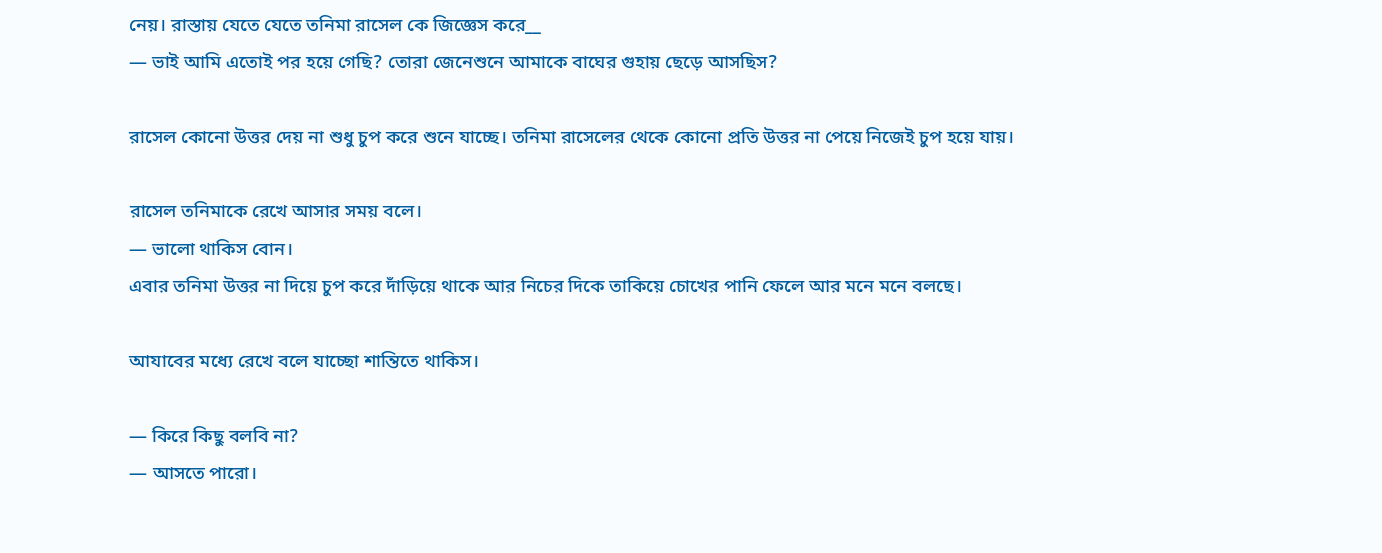নেয়। রাস্তায় যেতে যেতে তনিমা রাসেল কে জিজ্ঞেস করে__
— ভাই আমি এতোই পর হয়ে গেছি? তোরা জেনেশুনে আমাকে বাঘের গুহায় ছেড়ে আসছিস?

রাসেল কোনো উত্তর দেয় না শুধু চুপ করে শুনে যাচ্ছে। তনিমা রাসেলের থেকে কোনো প্রতি উত্তর না পেয়ে নিজেই চুপ হয়ে যায়।

রাসেল তনিমাকে রেখে আসার সময় বলে।
— ভালো থাকিস বোন।
এবার তনিমা উত্তর না দিয়ে চুপ করে দাঁড়িয়ে থাকে আর নিচের দিকে তাকিয়ে চোখের পানি ফেলে আর মনে মনে বলছে।

আযাবের মধ্যে রেখে বলে যাচ্ছো শান্তিতে থাকিস।

— কিরে কিছু বলবি না?
— আসতে পারো।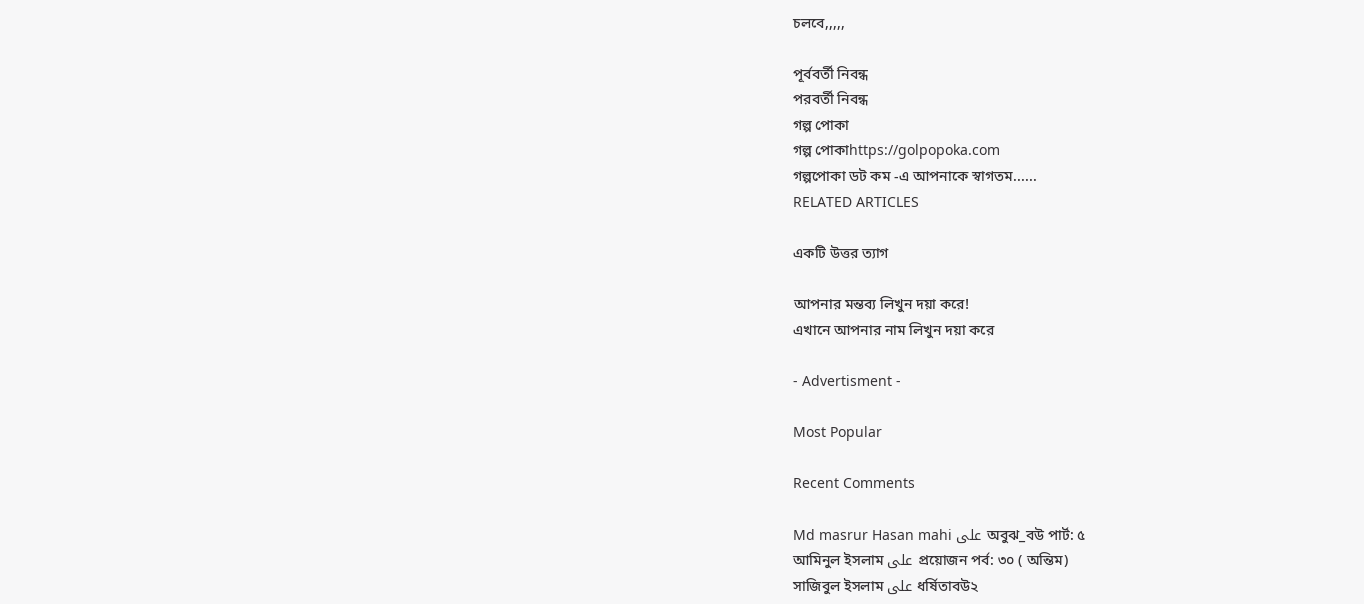চলবে,,,,,

পূর্ববর্তী নিবন্ধ
পরবর্তী নিবন্ধ
গল্প পোকা
গল্প পোকাhttps://golpopoka.com
গল্পপোকা ডট কম -এ আপনাকে স্বাগতম......
RELATED ARTICLES

একটি উত্তর ত্যাগ

আপনার মন্তব্য লিখুন দয়া করে!
এখানে আপনার নাম লিখুন দয়া করে

- Advertisment -

Most Popular

Recent Comments

Md masrur Hasan mahi على অবুঝ_বউ পার্ট: ৫
আমিনুল ইসলাম على প্রয়োজন পর্ব: ৩০ ( অন্তিম)
সাজিবুল ইসলাম على ধর্ষিতাবউ২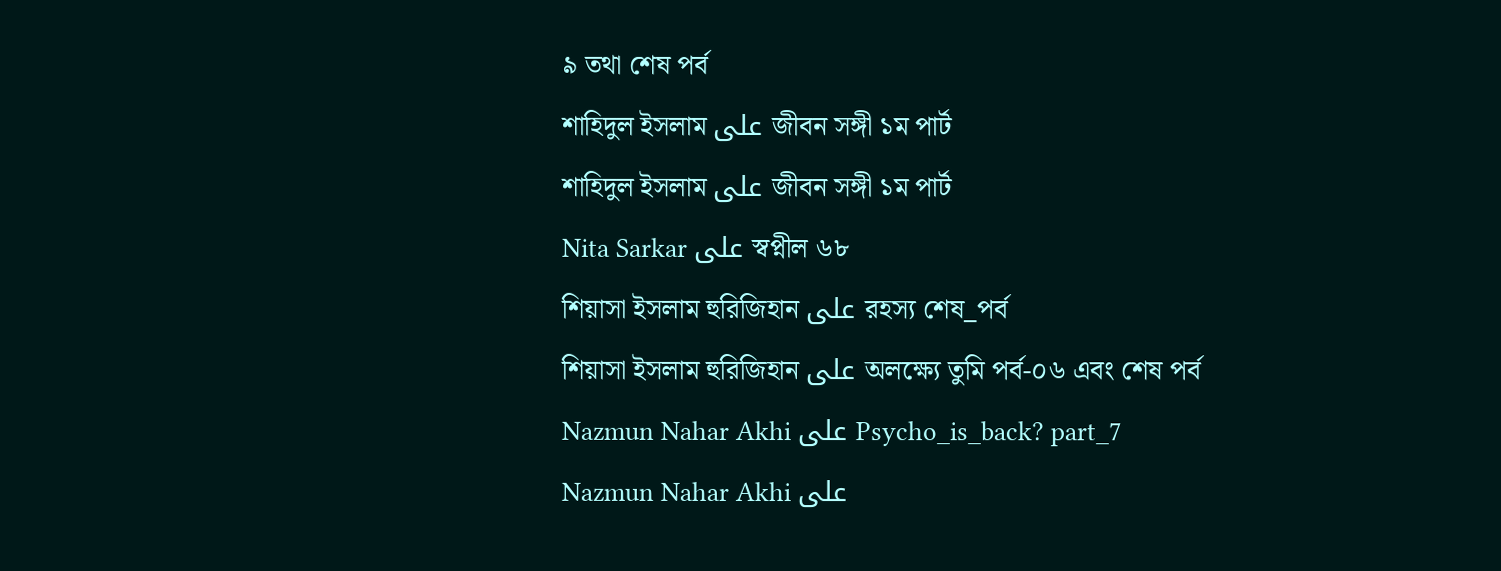৯ তথা শেষ পর্ব
শাহিদুল ইসলাম على জীবন সঙ্গী ১ম পার্ট
শাহিদুল ইসলাম على জীবন সঙ্গী ১ম পার্ট
Nita Sarkar على স্বপ্নীল ৬৮
শিয়াসা ইসলাম হুরিজিহান على রহস্য শেষ_পর্ব
শিয়াসা ইসলাম হুরিজিহান على অলক্ষ্যে তুমি পর্ব-০৬ এবং শেষ পর্ব
Nazmun Nahar Akhi على Psycho_is_back? part_7
Nazmun Nahar Akhi على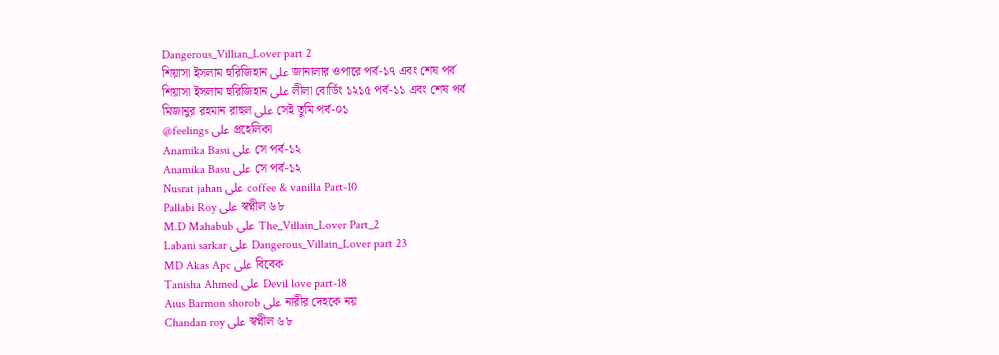Dangerous_Villian_Lover part 2
শিয়াসা ইসলাম হুরিজিহান على জানালার ওপারে পর্ব-১৭ এবং শেষ পর্ব
শিয়াসা ইসলাম হুরিজিহান على লীলা বোর্ডিং ১২১৫ পর্ব-১১ এবং শেষ পর্ব
মিজানুর রহমান রাহুল على সেই তুমি পর্ব-০১
@feelings على প্রহেলিকা
Anamika Basu على সে পর্ব-১২
Anamika Basu على সে পর্ব-১২
Nusrat jahan على coffee & vanilla Part-10
Pallabi Roy على স্বপ্নীল ৬৮
M.D Mahabub على The_Villain_Lover Part_2
Labani sarkar على Dangerous_Villain_Lover part 23
MD Akas Apc على বিবেক
Tanisha Ahmed على Devil love part-18
Aius Barmon shorob على নারীর দেহকে নয়
Chandan roy على স্বপ্নীল ৬৮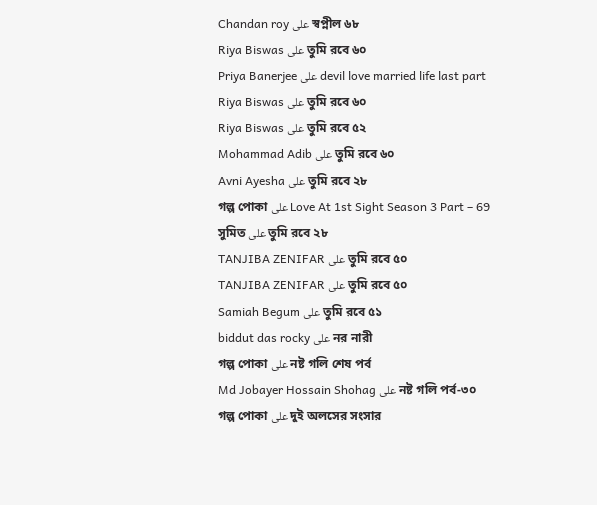Chandan roy على স্বপ্নীল ৬৮
Riya Biswas على তুমি রবে ৬০
Priya Banerjee على devil love married life last part
Riya Biswas على তুমি রবে ৬০
Riya Biswas على তুমি রবে ৫২
Mohammad Adib على তুমি রবে ৬০
Avni Ayesha على তুমি রবে ২৮
গল্প পোকা على Love At 1st Sight Season 3 Part – 69
সুমিত على তুমি রবে ২৮
TANJIBA ZENIFAR على তুমি রবে ৫০
TANJIBA ZENIFAR على তুমি রবে ৫০
Samiah Begum على তুমি রবে ৫১
biddut das rocky على নর নারী
গল্প পোকা على নষ্ট গলি শেষ পর্ব
Md Jobayer Hossain Shohag على নষ্ট গলি পর্ব-৩০
গল্প পোকা على দুই অলসের সংসার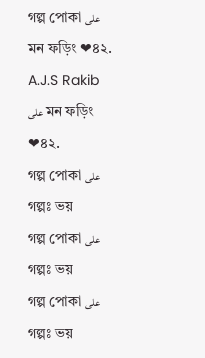গল্প পোকা على মন ফড়িং ❤৪২.
A.J.S Rakib على মন ফড়িং ❤৪২.
গল্প পোকা على গল্পঃ ভয়
গল্প পোকা على গল্পঃ ভয়
গল্প পোকা على গল্পঃ ভয়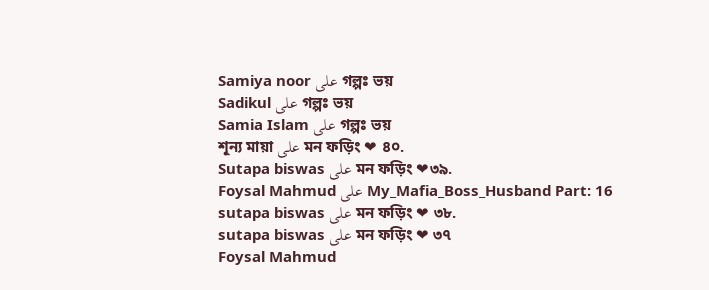Samiya noor على গল্পঃ ভয়
Sadikul على গল্পঃ ভয়
Samia Islam على গল্পঃ ভয়
শূন্য মায়া على মন ফড়িং ❤ ৪০.
Sutapa biswas على মন ফড়িং ❤৩৯.
Foysal Mahmud على My_Mafia_Boss_Husband Part: 16
sutapa biswas على মন ফড়িং ❤ ৩৮.
sutapa biswas على মন ফড়িং ❤ ৩৭
Foysal Mahmud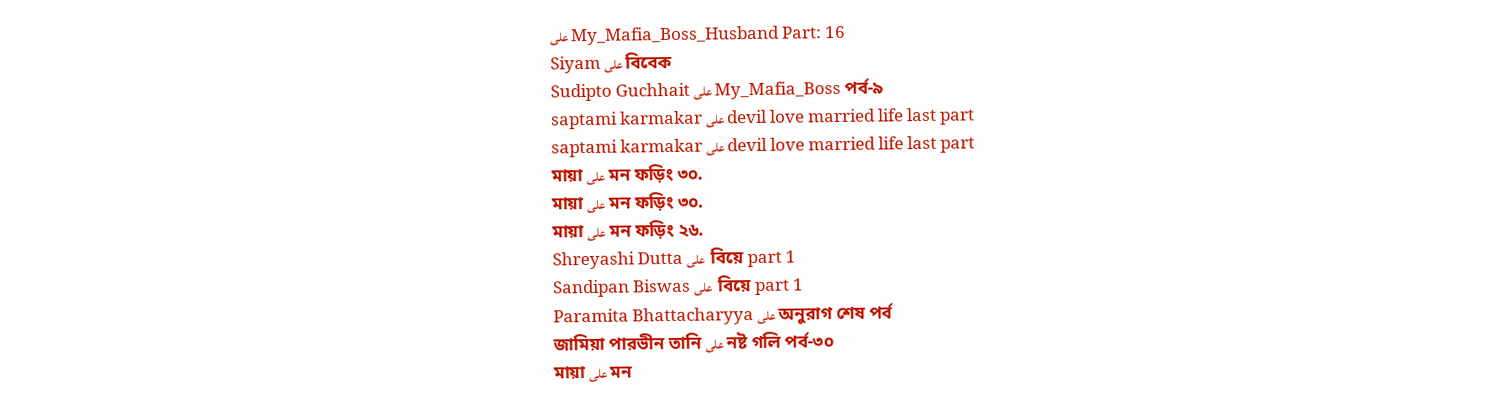على My_Mafia_Boss_Husband Part: 16
Siyam على বিবেক
Sudipto Guchhait على My_Mafia_Boss পর্ব-৯
saptami karmakar على devil love married life last part
saptami karmakar على devil love married life last part
মায়া على মন ফড়িং ৩০.
মায়া على মন ফড়িং ৩০.
মায়া على মন ফড়িং ২৬.
Shreyashi Dutta على  বিয়ে part 1
Sandipan Biswas على  বিয়ে part 1
Paramita Bhattacharyya على অনুরাগ শেষ পর্ব
জামিয়া পারভীন তানি على নষ্ট গলি পর্ব-৩০
মায়া على মন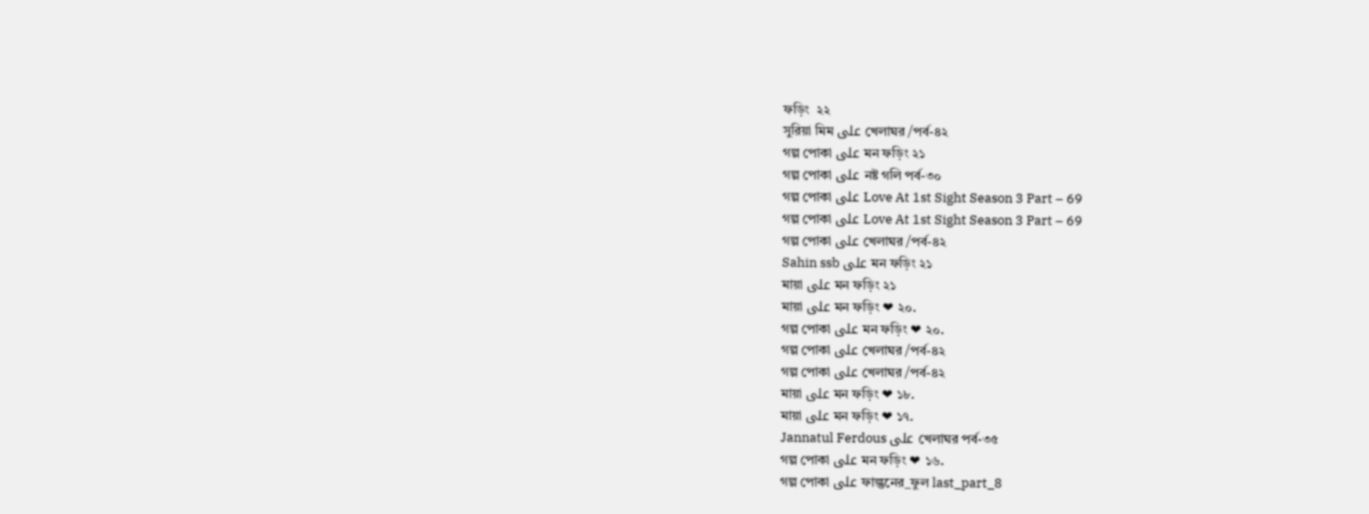ফড়িং  ২২
সুরিয়া মিম على খেলাঘর /পর্ব-৪২
গল্প পোকা على মন ফড়িং ২১
গল্প পোকা على নষ্ট গলি পর্ব-৩০
গল্প পোকা على Love At 1st Sight Season 3 Part – 69
গল্প পোকা على Love At 1st Sight Season 3 Part – 69
গল্প পোকা على খেলাঘর /পর্ব-৪২
Sahin ssb على মন ফড়িং ২১
মায়া على মন ফড়িং ২১
মায়া على মন ফড়িং ❤ ২০.
গল্প পোকা على মন ফড়িং ❤ ২০.
গল্প পোকা على খেলাঘর /পর্ব-৪২
গল্প পোকা على খেলাঘর /পর্ব-৪২
মায়া على মন ফড়িং ❤ ১৮.
মায়া على মন ফড়িং ❤ ১৭.
Jannatul Ferdous على খেলাঘর পর্ব-৩৫
গল্প পোকা على মন ফড়িং ❤ ১৬.
গল্প পোকা على ফাল্গুনের_ফুল last_part_8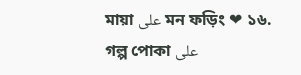মায়া على মন ফড়িং ❤ ১৬.
গল্প পোকা على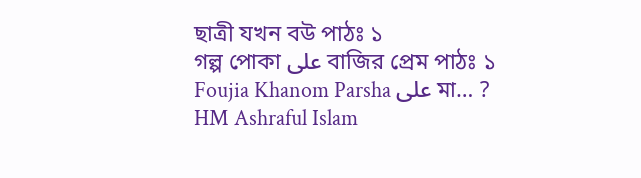ছাত্রী যখন বউ পাঠঃ ১
গল্প পোকা على বাজির প্রেম পাঠঃ ১
Foujia Khanom Parsha على মা… ?
HM Ashraful Islam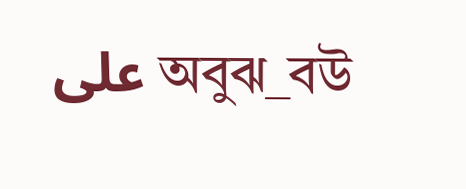على অবুঝ_বউ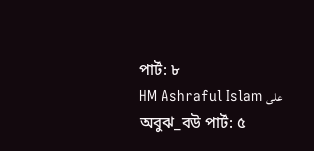পার্ট: ৮
HM Ashraful Islam على অবুঝ_বউ পার্ট: ৫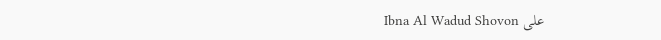Ibna Al Wadud Shovon على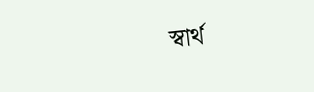স্বার্থ